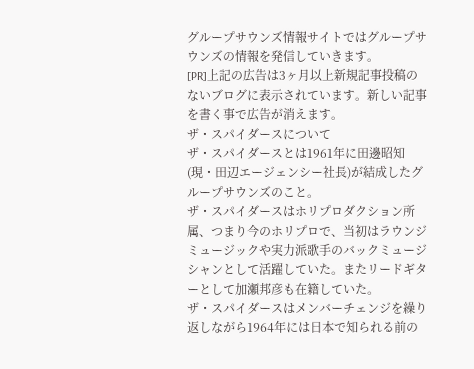グループサウンズ情報サイトではグループサウンズの情報を発信していきます。
[PR]上記の広告は3ヶ月以上新規記事投稿のないブログに表示されています。新しい記事を書く事で広告が消えます。
ザ・スパイダースについて
ザ・スパイダースとは1961年に田邊昭知(現・田辺エージェンシー社長)が結成したグループサウンズのこと。
ザ・スパイダースはホリプロダクション所属、つまり今のホリプロで、当初はラウンジミュージックや実力派歌手のバックミュージシャンとして活躍していた。またリードギターとして加瀬邦彦も在籍していた。
ザ・スパイダースはメンバーチェンジを繰り返しながら1964年には日本で知られる前の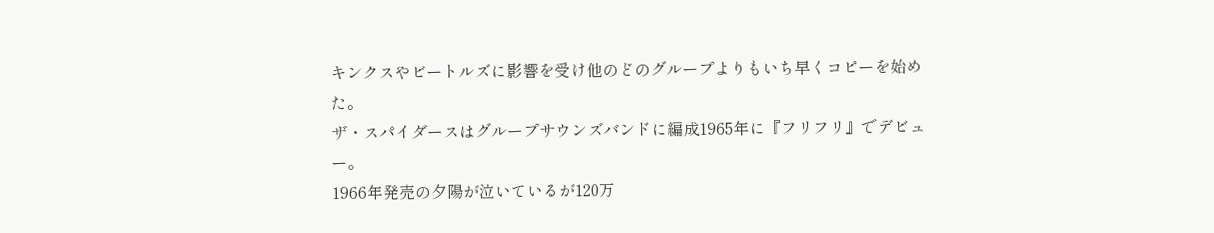キンクスやビートルズに影響を受け他のどのグループよりもいち早くコピーを始めた。
ザ・スパイダースはグループサウンズバンドに編成1965年に『フリフリ』でデビュー。
1966年発売の夕陽が泣いているが120万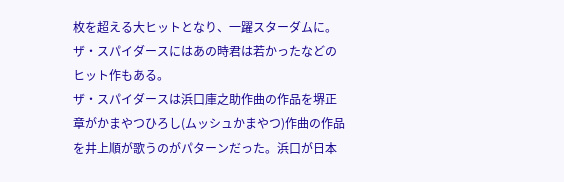枚を超える大ヒットとなり、一躍スターダムに。
ザ・スパイダースにはあの時君は若かったなどのヒット作もある。
ザ・スパイダースは浜口庫之助作曲の作品を堺正章がかまやつひろし(ムッシュかまやつ)作曲の作品を井上順が歌うのがパターンだった。浜口が日本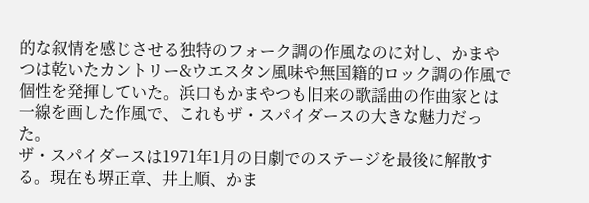的な叙情を感じさせる独特のフォーク調の作風なのに対し、かまやつは乾いたカントリー&ウエスタン風味や無国籍的ロック調の作風で個性を発揮していた。浜口もかまやつも旧来の歌謡曲の作曲家とは一線を画した作風で、これもザ・スパイダースの大きな魅力だった。
ザ・スパイダースは1971年1月の日劇でのステージを最後に解散する。現在も堺正章、井上順、かま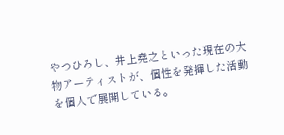やつひろし、井上堯之といった現在の大物アーティストが、個性を発揮した活動を個人で展開している。